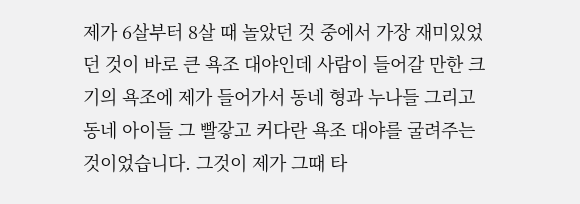제가 6살부터 8살 때 놀았던 것 중에서 가장 재미있었던 것이 바로 큰 욕조 대야인데 사람이 들어갈 만한 크기의 욕조에 제가 들어가서 동네 형과 누나들 그리고 동네 아이들 그 빨갛고 커다란 욕조 대야를 굴려주는 것이었습니다. 그것이 제가 그때 타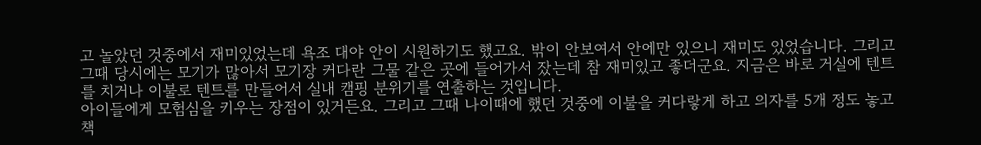고 놀았던 것중에서 재미있었는데 욕조 대야 안이 시원하기도 했고요. 밖이 안보여서 안에만 있으니 재미도 있었습니다. 그리고 그때 당시에는 모기가 많아서 모기장 커다란 그물 같은 곳에 들어가서 잤는데 참 재미있고 좋더군요. 지금은 바로 거실에 텐트를 치거나 이불로 텐트를 만들어서 실내 캠핑 분위기를 연출하는 것입니다.
아이들에게 모험심을 키우는 장점이 있거든요. 그리고 그때 나이때에 했던 것중에 이불을 커다랗게 하고 의자를 5개 정도 놓고 책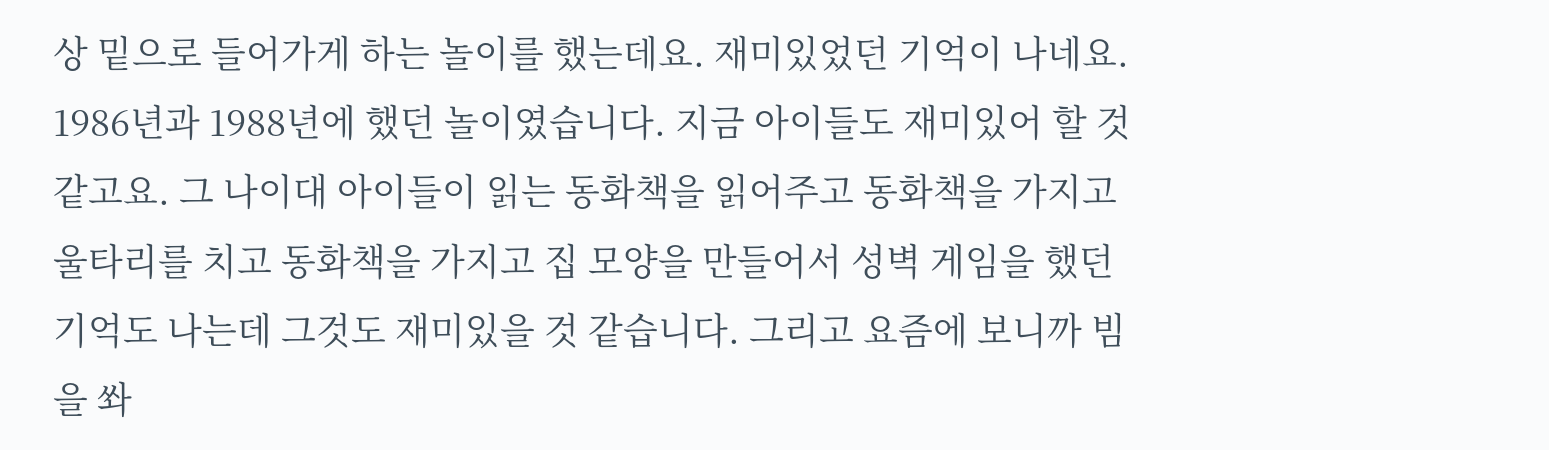상 밑으로 들어가게 하는 놀이를 했는데요. 재미있었던 기억이 나네요. 1986년과 1988년에 했던 놀이였습니다. 지금 아이들도 재미있어 할 것 같고요. 그 나이대 아이들이 읽는 동화책을 읽어주고 동화책을 가지고 울타리를 치고 동화책을 가지고 집 모양을 만들어서 성벽 게임을 했던 기억도 나는데 그것도 재미있을 것 같습니다. 그리고 요즘에 보니까 빔을 쏴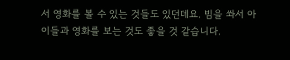서 영화를 볼 수 있는 것들도 있던데요. 빔을 쏴서 아이들과 영화를 보는 것도 좋을 것 같습니다.